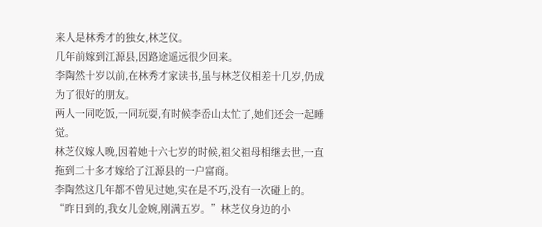来人是林秀才的独女,林芝仪。
几年前嫁到江源县,因路途遥远很少回来。
李陶然十岁以前,在林秀才家读书,虽与林芝仪相差十几岁,仍成为了很好的朋友。
两人一同吃饭,一同玩耍,有时候李岙山太忙了,她们还会一起睡觉。
林芝仪嫁人晚,因着她十六七岁的时候,祖父祖母相继去世,一直拖到二十多才嫁给了江源县的一户富商。
李陶然这几年都不曾见过她,实在是不巧,没有一次碰上的。
“昨日到的,我女儿金婉,刚满五岁。”林芝仪身边的小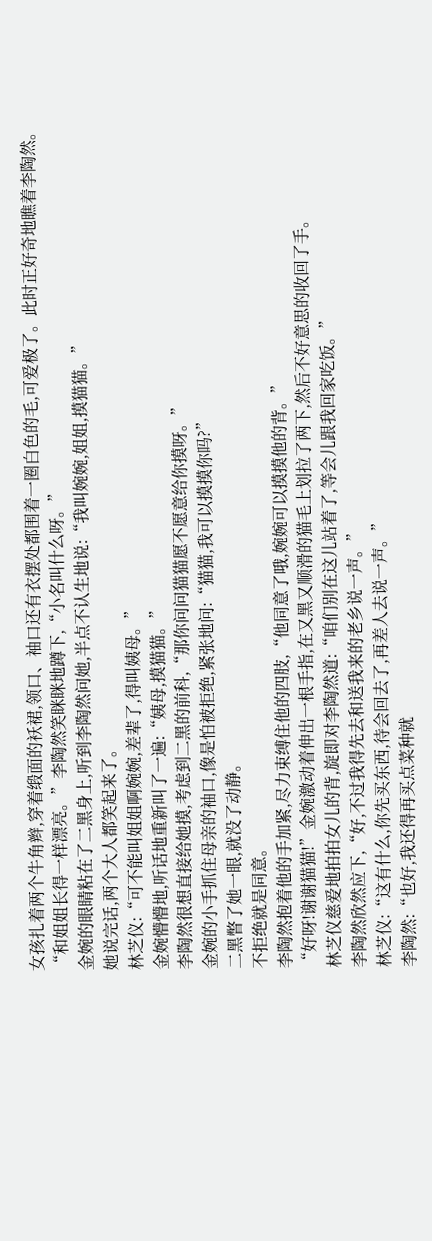女孩扎着两个牛角辫,穿着缎面的袄裙,领口、袖口还有衣摆处都围着一圈白色的毛,可爱极了。此时正好奇地瞧着李陶然。
“和姐姐长得一样漂亮。”李陶然笑眯眯地蹲下,“小名叫什么呀。”
金婉的眼睛粘在了二黑身上,听到李陶然问她,半点不认生地说:“我叫婉婉,姐姐,摸猫猫。”
她说完话,两个大人都笑起来了。
林芝仪:“可不能叫姐姐啊婉婉,差辈了,得叫姨母。”
金婉懵懵地,听话地重新叫了一遍:“姨母,摸猫猫。”
李陶然很想直接给她摸,考虑到二黑的前科,“那你问问猫猫愿不愿意给你摸呀。”
金婉的小手抓住母亲的袖口,像是怕被拒绝,紧张地问:“猫猫,我可以摸摸你吗?”
二黑瞥了她一眼,就没了动静。
不拒绝就是同意。
李陶然抱着他的手加紧,尽力束缚住他的四肢,“他同意了哦,婉婉可以摸摸他的背。”
“好呀!谢谢猫猫!”金婉激动着伸出一根手指,在又黑又顺滑的猫毛上划拉了两下,然后不好意思的收回了手。
林芝仪慈爱地拍拍女儿的背,旋即对李陶然道:“咱们别在这儿站着了,等会儿跟我回家吃饭。”
李陶然欣然应下,“好,不过我得先去和送我来的老乡说一声。”
林芝仪:“这有什么,你先买东西,待会回去了,再差人去说一声。”
李陶然:“也好,我还得再买点菜种就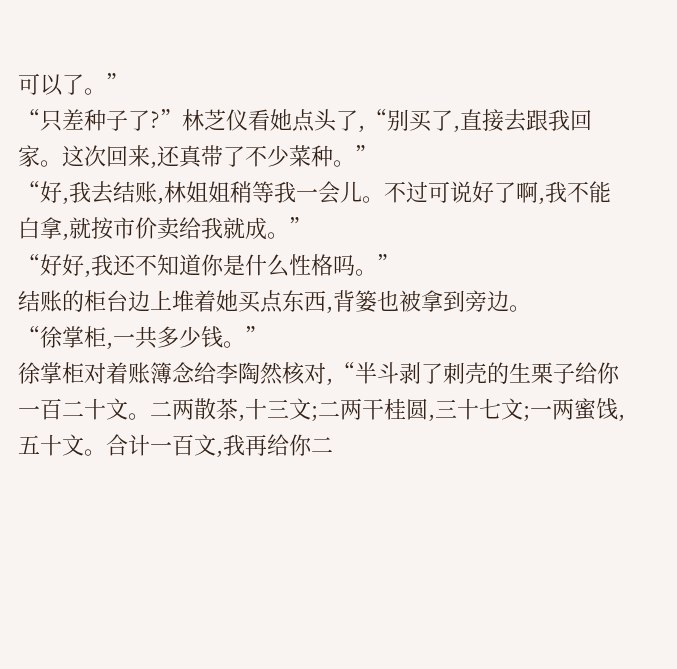可以了。”
“只差种子了?”林芝仪看她点头了,“别买了,直接去跟我回家。这次回来,还真带了不少菜种。”
“好,我去结账,林姐姐稍等我一会儿。不过可说好了啊,我不能白拿,就按市价卖给我就成。”
“好好,我还不知道你是什么性格吗。”
结账的柜台边上堆着她买点东西,背篓也被拿到旁边。
“徐掌柜,一共多少钱。”
徐掌柜对着账簿念给李陶然核对,“半斗剥了刺壳的生栗子给你一百二十文。二两散茶,十三文;二两干桂圆,三十七文;一两蜜饯,五十文。合计一百文,我再给你二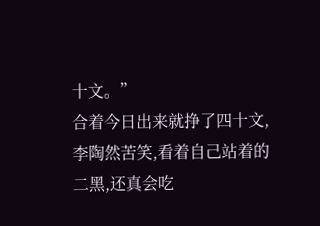十文。”
合着今日出来就挣了四十文,李陶然苦笑,看着自己站着的二黑,还真会吃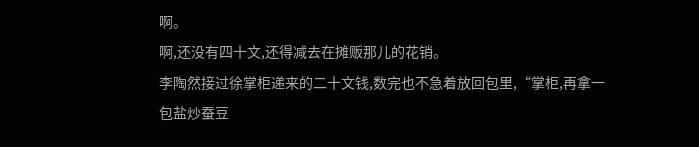啊。
啊,还没有四十文,还得减去在摊贩那儿的花销。
李陶然接过徐掌柜递来的二十文钱,数完也不急着放回包里,“掌柜,再拿一包盐炒蚕豆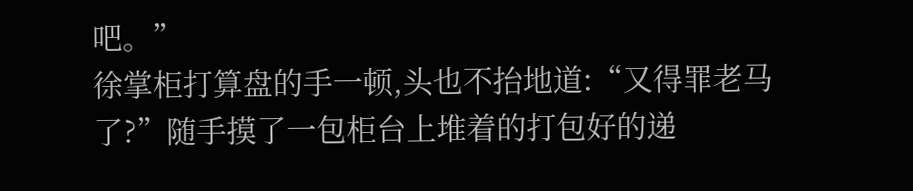吧。”
徐掌柜打算盘的手一顿,头也不抬地道:“又得罪老马了?”随手摸了一包柜台上堆着的打包好的递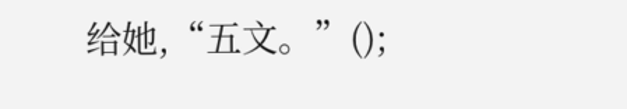给她,“五文。”();